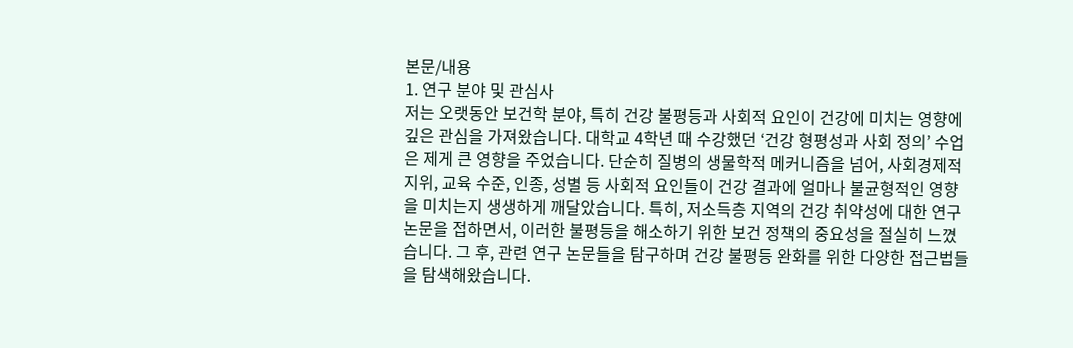본문/내용
1. 연구 분야 및 관심사
저는 오랫동안 보건학 분야, 특히 건강 불평등과 사회적 요인이 건강에 미치는 영향에 깊은 관심을 가져왔습니다. 대학교 4학년 때 수강했던 ‘건강 형평성과 사회 정의’ 수업은 제게 큰 영향을 주었습니다. 단순히 질병의 생물학적 메커니즘을 넘어, 사회경제적 지위, 교육 수준, 인종, 성별 등 사회적 요인들이 건강 결과에 얼마나 불균형적인 영향을 미치는지 생생하게 깨달았습니다. 특히, 저소득층 지역의 건강 취약성에 대한 연구 논문을 접하면서, 이러한 불평등을 해소하기 위한 보건 정책의 중요성을 절실히 느꼈습니다. 그 후, 관련 연구 논문들을 탐구하며 건강 불평등 완화를 위한 다양한 접근법들을 탐색해왔습니다.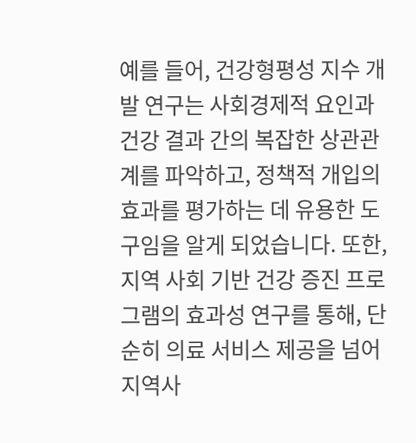예를 들어, 건강형평성 지수 개발 연구는 사회경제적 요인과 건강 결과 간의 복잡한 상관관계를 파악하고, 정책적 개입의 효과를 평가하는 데 유용한 도구임을 알게 되었습니다. 또한, 지역 사회 기반 건강 증진 프로그램의 효과성 연구를 통해, 단순히 의료 서비스 제공을 넘어 지역사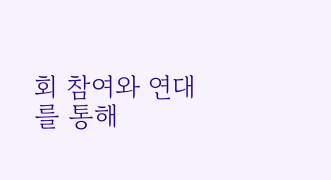회 참여와 연대를 통해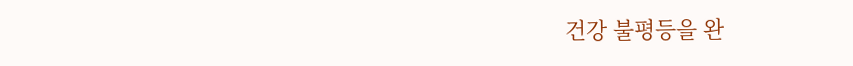건강 불평등을 완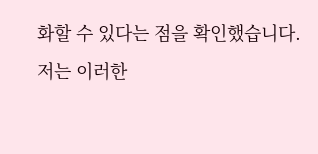화할 수 있다는 점을 확인했습니다.
저는 이러한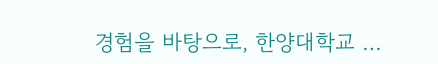경험을 바탕으로, 한양대학교 …